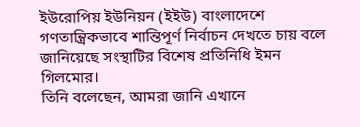ইউরোপিয় ইউনিয়ন (ইইউ) বাংলাদেশে গণতান্ত্রিকভাবে শান্তিপূর্ণ নির্বাচন দেখতে চায় বলে জানিয়েছে সংস্থাটির বিশেষ প্রতিনিধি ইমন গিলমোর।
তিনি বলেছেন, আমরা জানি এখানে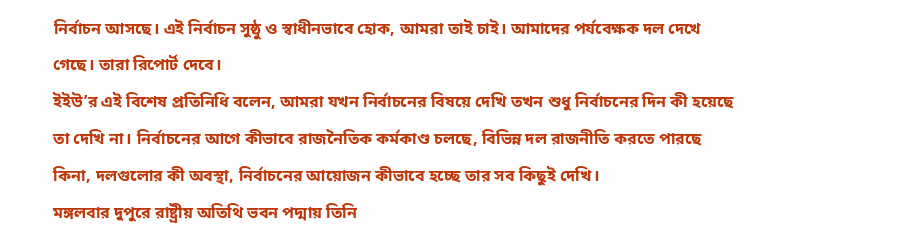নির্বাচন আসছে। এই নির্বাচন সুষ্ঠু ও স্বাধীনভাবে হোক, আমরা তাই চাই। আমাদের পর্যবেক্ষক দল দেখে গেছে। তারা রিপোর্ট দেবে।
ইইউ’র এই বিশেষ প্রতিনিধি বলেন, আমরা যখন নির্বাচনের বিষয়ে দেখি তখন শুধু নির্বাচনের দিন কী হয়েছে তা দেখি না। নির্বাচনের আগে কীভাবে রাজনৈতিক কর্মকাণ্ড চলছে, বিভিন্ন দল রাজনীতি করতে পারছে কিনা, দলগুলোর কী অবস্থা, নির্বাচনের আয়োজন কীভাবে হচ্ছে তার সব কিছুই দেখি।
মঙ্গলবার দুপুরে রাষ্ট্রীয় অতিথি ভবন পদ্মায় তিনি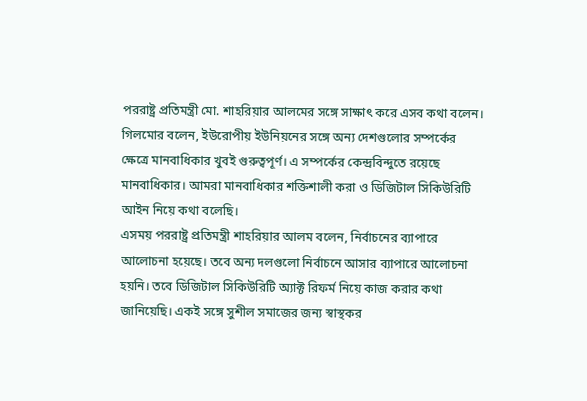পররাষ্ট্র প্রতিমন্ত্রী মো. শাহরিয়ার আলমের সঙ্গে সাক্ষাৎ করে এসব কথা বলেন।
গিলমোর বলেন, ইউরোপীয় ইউনিয়নের সঙ্গে অন্য দেশগুলোর সম্পর্কের ক্ষেত্রে মানবাধিকার খুবই গুরুত্বপূর্ণ। এ সম্পর্কের কেন্দ্রবিন্দুতে রয়েছে মানবাধিকার। আমরা মানবাধিকার শক্তিশালী করা ও ডিজিটাল সিকিউরিটি আইন নিয়ে কথা বলেছি।
এসময় পররাষ্ট্র প্রতিমন্ত্রী শাহরিয়ার আলম বলেন, নির্বাচনের ব্যাপারে আলোচনা হয়েছে। তবে অন্য দলগুলো নির্বাচনে আসার ব্যাপারে আলোচনা হয়নি। তবে ডিজিটাল সিকিউরিটি অ্যাক্ট রিফর্ম নিয়ে কাজ করার কথা জানিয়েছি। একই সঙ্গে সুশীল সমাজের জন্য স্বাস্থকর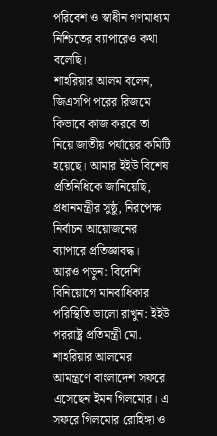পরিবেশ ও স্বাধীন গণমাধ্যম নিশ্চিতের ব্যাপারেও কথা বলেছি।
শাহরিয়ার আলম বলেন, জিএসপি পরের রিজমে কিভাবে কাজ করবে তা নিয়ে জাতীয় পর্যায়ের কমিটি হয়েছে। আমার ইইউ বিশেষ প্রতিনিধিকে জানিয়েছি, প্রধানমন্ত্রীর সুষ্ঠু, নিরপেক্ষ নির্বাচন আয়োজনের ব্যাপারে প্রতিজ্ঞাবদ্ধ।
আরও পড়ুন: বিদেশি বিনিয়োগে মানবাধিকার পরিস্থিতি ভালো রাখুন: ইইউ
পররাষ্ট্র প্রতিমন্ত্রী মো. শাহরিয়ার আলমের আমন্ত্রণে বাংলাদেশ সফরে এসেছেন ইমন গিলমোর। এ সফরে গিলমোর রোহিঙ্গা ও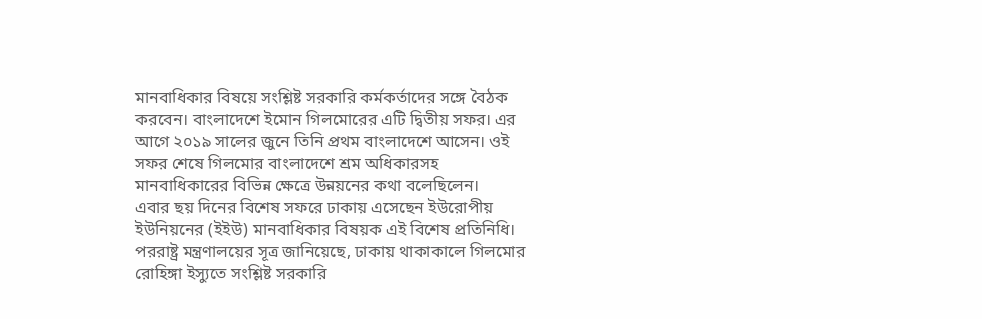মানবাধিকার বিষয়ে সংশ্লিষ্ট সরকারি কর্মকর্তাদের সঙ্গে বৈঠক করবেন। বাংলাদেশে ইমোন গিলমোরের এটি দ্বিতীয় সফর। এর আগে ২০১৯ সালের জুনে তিনি প্রথম বাংলাদেশে আসেন। ওই সফর শেষে গিলমোর বাংলাদেশে শ্রম অধিকারসহ মানবাধিকারের বিভিন্ন ক্ষেত্রে উন্নয়নের কথা বলেছিলেন।
এবার ছয় দিনের বিশেষ সফরে ঢাকায় এসেছেন ইউরোপীয় ইউনিয়নের (ইইউ) মানবাধিকার বিষয়ক এই বিশেষ প্রতিনিধি। পররাষ্ট্র মন্ত্রণালয়ের সূত্র জানিয়েছে, ঢাকায় থাকাকালে গিলমোর রোহিঙ্গা ইস্যুতে সংশ্লিষ্ট সরকারি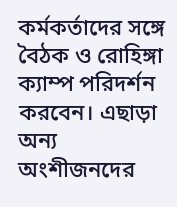কর্মকর্তাদের সঙ্গে বৈঠক ও রোহিঙ্গা ক্যাম্প পরিদর্শন করবেন। এছাড়া অন্য অংশীজনদের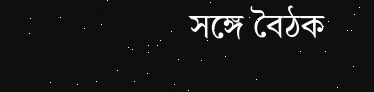সঙ্গে বৈঠক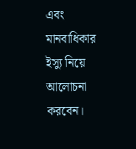এবং মানবাধিকার ইস্যু নিয়ে আলোচনা করবেন।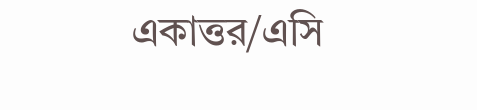একাত্তর/এসি